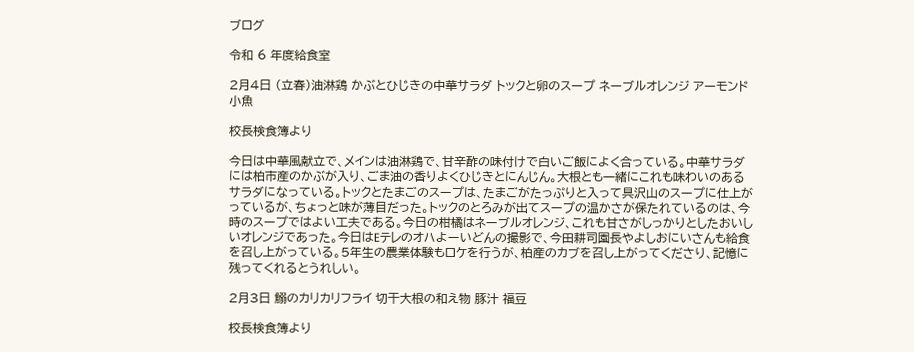ブログ

令和 6 年度給食室

2月4日 (立春)油淋鶏 かぶとひじきの中華サラダ トックと卵のスープ ネーブルオレンジ アーモンド小魚

校長検食簿より

今日は中華風献立で、メインは油淋鶏で、甘辛酢の味付けで白いご飯によく合っている。中華サラダには柏市産のかぶが入り、ごま油の香りよくひじきとにんじん。大根とも一緒にこれも味わいのあるサラダになっている。トックとたまごのスープは、たまごがたっぷりと入って具沢山のスープに仕上がっているが、ちょっと味が薄目だった。トックのとろみが出てスープの温かさが保たれているのは、今時のスープではよい工夫である。今日の柑橘はネーブルオレンジ、これも甘さがしっかりとしたおいしいオレンジであった。今日はEテレのオハよーいどんの撮影で、今田耕司園長やよしおにいさんも給食を召し上がっている。5年生の農業体験もロケを行うが、柏産のカブを召し上がってくださり、記憶に残ってくれるとうれしい。

2月3日 鰯のカリカリフライ 切干大根の和え物 豚汁 福豆

校長検食簿より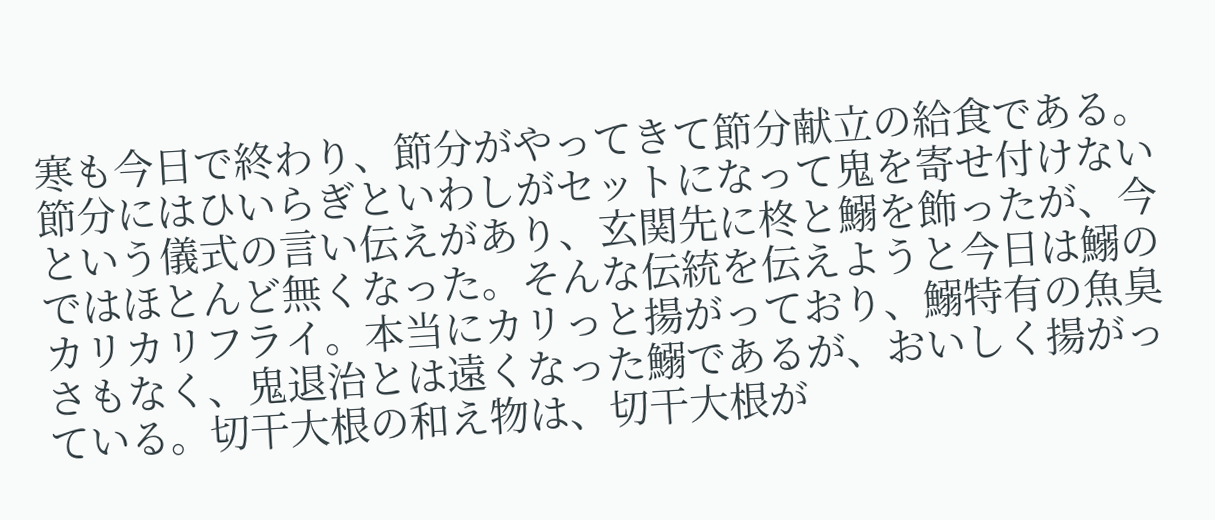寒も今日で終わり、節分がやってきて節分献立の給食である。節分にはひいらぎといわしがセットになって鬼を寄せ付けないという儀式の言い伝えがあり、玄関先に柊と鰯を飾ったが、今ではほとんど無くなった。そんな伝統を伝えようと今日は鰯のカリカリフライ。本当にカリっと揚がっており、鰯特有の魚臭さもなく、鬼退治とは遠くなった鰯であるが、おいしく揚がっている。切干大根の和え物は、切干大根が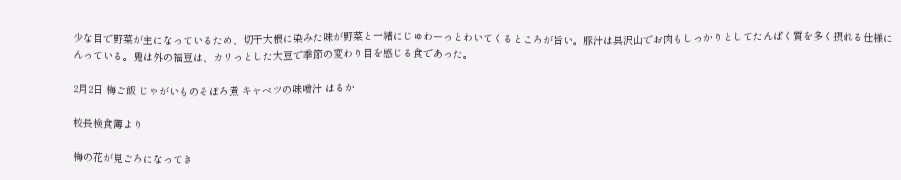少な目で野菜が主になっているため、切干大根に染みた味が野菜と一緒にじゅわーっとわいてくるところが旨い。豚汁は具沢山でお肉もしっかりとしてたんぱく質を多く摂れる仕様にんっている。鬼は外の福豆は、カリっとした大豆で季節の変わり目を感じる食であった。

2月2日 梅ご飯 じゃがいものそぼろ煮 キャベツの味噌汁 はるか

校長検食簿より

梅の花が見ごろになってき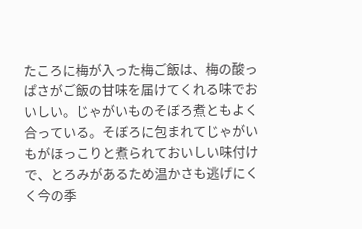たころに梅が入った梅ご飯は、梅の酸っぱさがご飯の甘味を届けてくれる味でおいしい。じゃがいものそぼろ煮ともよく合っている。そぼろに包まれてじゃがいもがほっこりと煮られておいしい味付けで、とろみがあるため温かさも逃げにくく今の季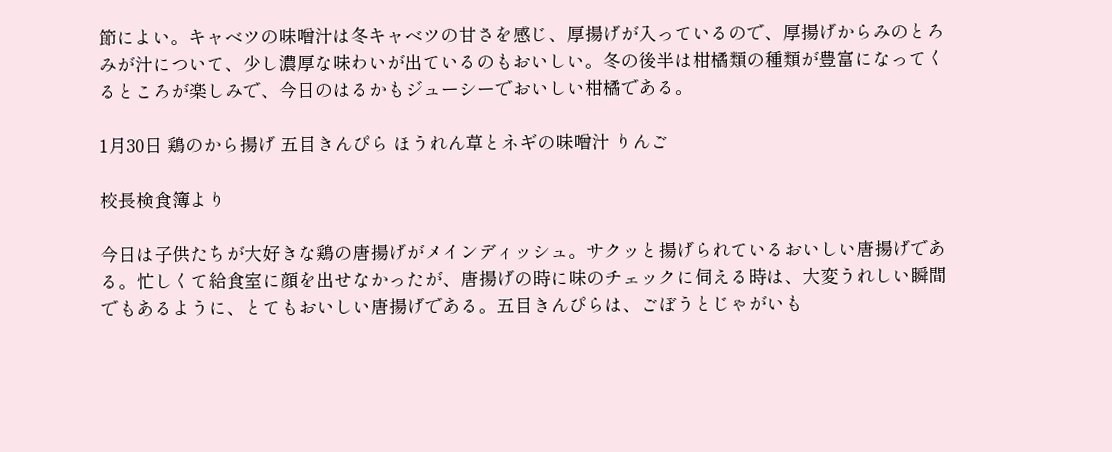節によい。キャベツの味噌汁は冬キャベツの甘さを感じ、厚揚げが入っているので、厚揚げからみのとろみが汁について、少し濃厚な味わいが出ているのもおいしい。冬の後半は柑橘類の種類が豊富になってくるところが楽しみで、今日のはるかもジューシーでおいしい柑橘である。

1月30日 鶏のから揚げ 五目きんぴら ほうれん草とネギの味噌汁 りんご

校長検食簿より

今日は子供たちが大好きな鶏の唐揚げがメインディッシュ。サクッと揚げられているおいしい唐揚げである。忙しくて給食室に顔を出せなかったが、唐揚げの時に味のチェックに伺える時は、大変うれしい瞬間でもあるように、とてもおいしい唐揚げである。五目きんぴらは、ごぼうとじゃがいも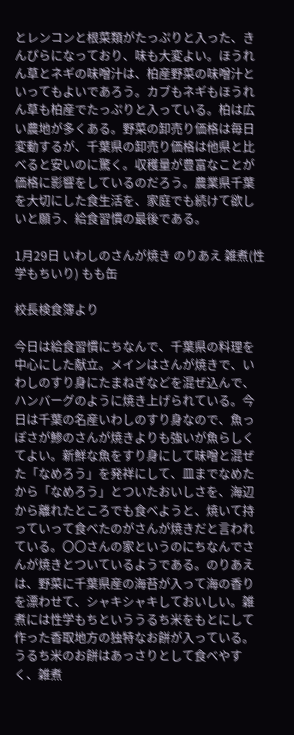とレンコンと根菜類がたっぷりと入った、きんぴらになっており、味も大変よい。ほうれん草とネギの味噌汁は、柏産野菜の味噌汁といってもよいであろう。カブもネギもほうれん草も柏産でたっぷりと入っている。柏は広い農地が多くある。野菜の卸売り価格は毎日変動するが、千葉県の卸売り価格は他県と比べると安いのに驚く。収穫量が豊富なことが価格に影響をしているのだろう。農業県千葉を大切にした食生活を、家庭でも続けて欲しいと願う、給食習慣の最後である。

1月29日 いわしのさんが焼き のりあえ 雑煮(性学もちいり) もも缶

校長検食簿より

今日は給食習慣にちなんで、千葉県の料理を中心にした献立。メインはさんが焼きで、いわしのすり身にたまねぎなどを混ぜ込んで、ハンバーグのように焼き上げられている。今日は千葉の名産いわしのすり身なので、魚っぽさが鯵のさんが焼きよりも強いが魚らしくてよい。新鮮な魚をすり身にして味噌と混ぜた「なめろう」を発祥にして、皿までなめたから「なめろう」とついたおいしさを、海辺から離れたところでも食べようと、焼いて持っていって食べたのがさんが焼きだと言われている。〇〇さんの家というのにちなんでさんが焼きとついているようである。のりあえは、野菜に千葉県産の海苔が入って海の香りを漂わせて、シャキシャキしておいしい。雑煮には性学もちといううるち米をもとにして作った香取地方の独特なお餅が入っている。うるち米のお餅はあっさりとして食べやすく、雑煮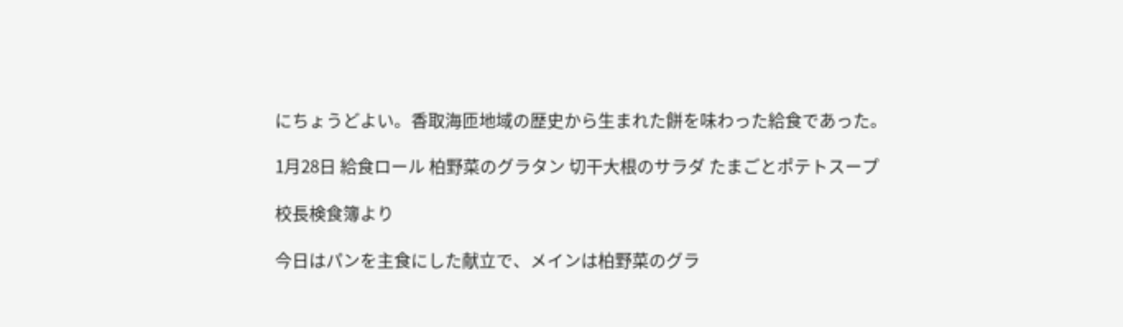にちょうどよい。香取海匝地域の歴史から生まれた餅を味わった給食であった。

1月28日 給食ロール 柏野菜のグラタン 切干大根のサラダ たまごとポテトスープ

校長検食簿より

今日はパンを主食にした献立で、メインは柏野菜のグラ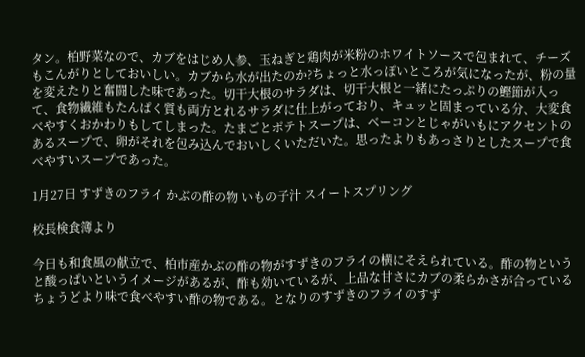タン。柏野菜なので、カブをはじめ人参、玉ねぎと鶏肉が米粉のホワイトソースで包まれて、チーズもこんがりとしておいしい。カブから水が出たのか?ちょっと水っぽいところが気になったが、粉の量を変えたりと奮闘した味であった。切干大根のサラダは、切干大根と一緒にたっぷりの鰹節が入って、食物繊維もたんぱく質も両方とれるサラダに仕上がっており、キュッと固まっている分、大変食べやすくおかわりもしてしまった。たまごとポテトスープは、ベーコンとじゃがいもにアクセントのあるスープで、卵がそれを包み込んでおいしくいただいた。思ったよりもあっさりとしたスープで食べやすいスープであった。

1月27日 すずきのフライ かぶの酢の物 いもの子汁 スイートスプリング

校長検食簿より

今日も和食風の献立で、柏市産かぶの酢の物がすずきのフライの横にそえられている。酢の物というと酸っぱいというイメージがあるが、酢も効いているが、上品な甘さにカブの柔らかさが合っているちょうどより味で食べやすい酢の物である。となりのすずきのフライのすず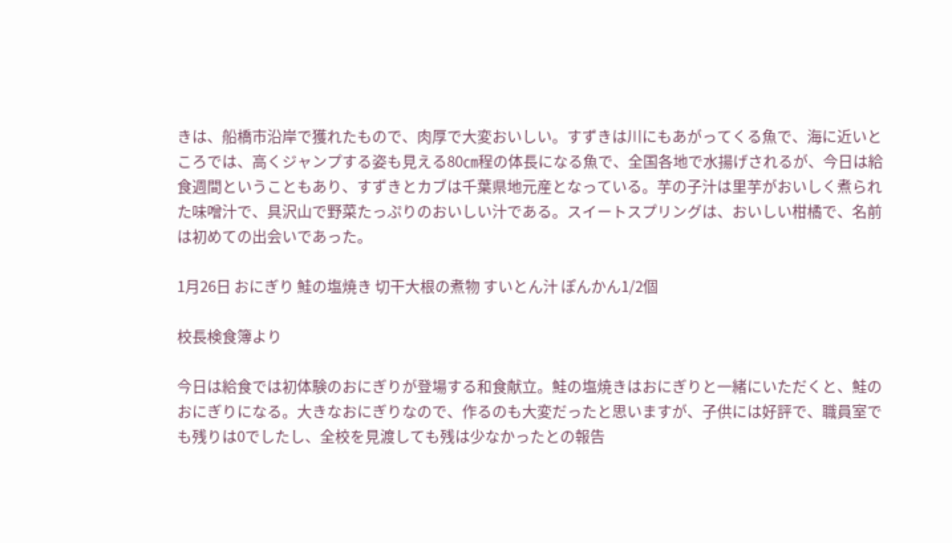きは、船橋市沿岸で獲れたもので、肉厚で大変おいしい。すずきは川にもあがってくる魚で、海に近いところでは、高くジャンプする姿も見える80㎝程の体長になる魚で、全国各地で水揚げされるが、今日は給食週間ということもあり、すずきとカブは千葉県地元産となっている。芋の子汁は里芋がおいしく煮られた味噌汁で、具沢山で野菜たっぷりのおいしい汁である。スイートスプリングは、おいしい柑橘で、名前は初めての出会いであった。

1月26日 おにぎり 鮭の塩焼き 切干大根の煮物 すいとん汁 ぽんかん1/2個

校長検食簿より

今日は給食では初体験のおにぎりが登場する和食献立。鮭の塩焼きはおにぎりと一緒にいただくと、鮭のおにぎりになる。大きなおにぎりなので、作るのも大変だったと思いますが、子供には好評で、職員室でも残りは0でしたし、全校を見渡しても残は少なかったとの報告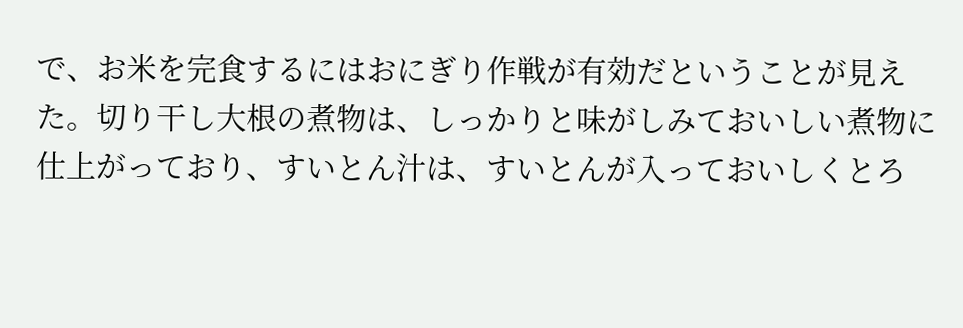で、お米を完食するにはおにぎり作戦が有効だということが見えた。切り干し大根の煮物は、しっかりと味がしみておいしい煮物に仕上がっており、すいとん汁は、すいとんが入っておいしくとろ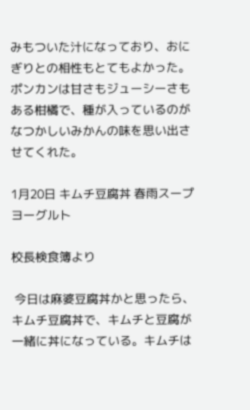みもついた汁になっており、おにぎりとの相性もとてもよかった。ポンカンは甘さもジューシーさもある柑橘で、種が入っているのがなつかしいみかんの味を思い出させてくれた。

1月20日 キムチ豆腐丼 春雨スープ ヨーグルト

校長検食簿より

 今日は麻婆豆腐丼かと思ったら、キムチ豆腐丼で、キムチと豆腐が一緒に丼になっている。キムチは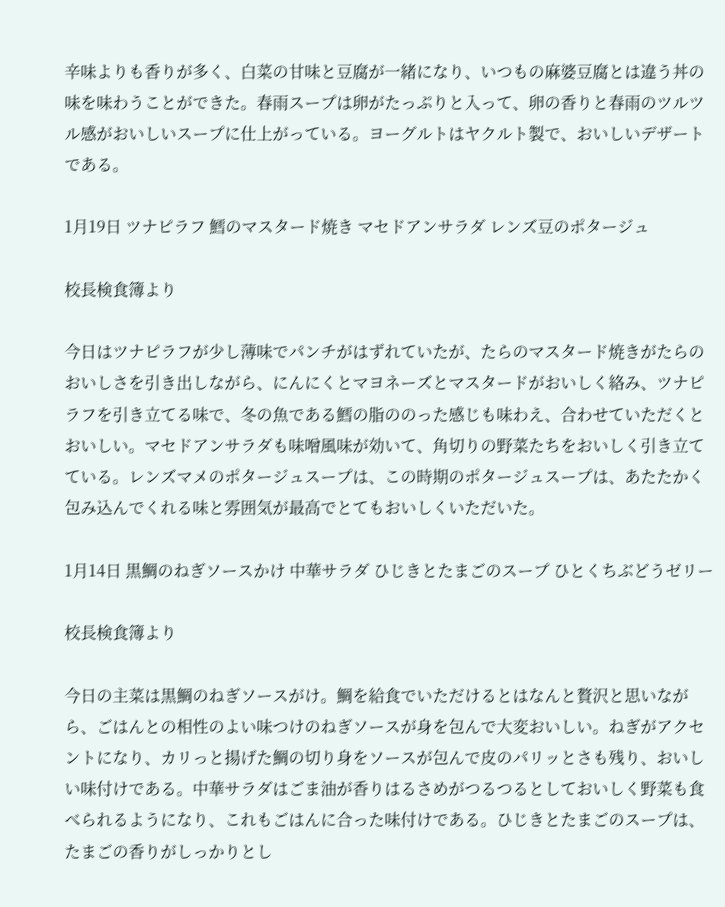辛味よりも香りが多く、白菜の甘味と豆腐が一緒になり、いつもの麻婆豆腐とは違う丼の味を味わうことができた。春雨スープは卵がたっぷりと入って、卵の香りと春雨のツルツル感がおいしいスープに仕上がっている。ヨーグルトはヤクルト製で、おいしいデザートである。

1月19日 ツナピラフ 鱈のマスタード焼き マセドアンサラダ レンズ豆のポタージュ

校長検食簿より

今日はツナピラフが少し薄味でパンチがはずれていたが、たらのマスタード焼きがたらのおいしさを引き出しながら、にんにくとマヨネーズとマスタードがおいしく絡み、ツナピラフを引き立てる味で、冬の魚である鱈の脂ののった感じも味わえ、合わせていただくとおいしい。マセドアンサラダも味噌風味が効いて、角切りの野菜たちをおいしく引き立てている。レンズマメのポタージュスープは、この時期のポタージュスープは、あたたかく包み込んでくれる味と雰囲気が最高でとてもおいしくいただいた。

1月14日 黒鯛のねぎソースかけ 中華サラダ ひじきとたまごのスープ ひとくちぶどうゼリー

校長検食簿より

今日の主菜は黒鯛のねぎソースがけ。鯛を給食でいただけるとはなんと贅沢と思いながら、ごはんとの相性のよい味つけのねぎソースが身を包んで大変おいしい。ねぎがアクセントになり、カリっと揚げた鯛の切り身をソースが包んで皮のパリッとさも残り、おいしい味付けである。中華サラダはごま油が香りはるさめがつるつるとしておいしく野菜も食べられるようになり、これもごはんに合った味付けである。ひじきとたまごのスープは、たまごの香りがしっかりとし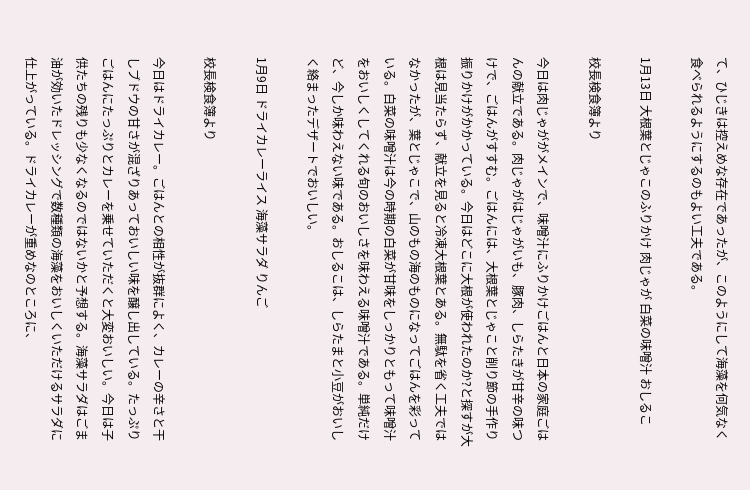て、ひじきは控えめな存在であったが、このようにして海藻を何気なく食べられるようにするのもよい工夫である。

1月13日 大根葉とじゃこのふりかけ 肉じゃが 白菜の味噌汁 おしるこ

校長検食簿より

今日は肉じゃががメインで、味噌汁にふりかけごはんと日本の家庭ごはんの献立である。肉じゃがはじゃがいも、豚肉、しらたきが甘辛の味つけで、ごはんがすすむ。ごはんには、大根葉とじゃこと削り節の手作り振りかけがかかっている。今日はどこに大根が使われたのか?と探すが大根は見当たらず、献立を見ると冷凍大根葉とある。無駄を省く工夫ではなかったが、葉とじゃこで、山のもの海のものになってごはんを彩っている。白菜の味噌汁は今の時期の白菜が甘味をしっかりともって味噌汁をおいしくしてくれる旬のおいしさを味わえる味噌汁である。単純だけど、今しか味わえない味である。おしるこは、しらたまと小豆がおいしく絡まったデザートでおいしい。

1月9日 ドライカレーライス 海藻サラダ りんご

校長検食簿より

今日はドライカレー。ごはんとの相性が抜群によく、カレーの辛さと干しブドウの甘さが混ざりあっておいしい味を醸し出している。たっぷりごはんにたっぷりとカレーを乗せていただくと大変おいしい。今日は子供たちの残りも少なくなるのではないかと予想する。海藻サラダはごま油が効いたドレッシングで数種類の海藻をおいしくいただけるサラダに仕上がっている。ドライカレーが重めなのところに、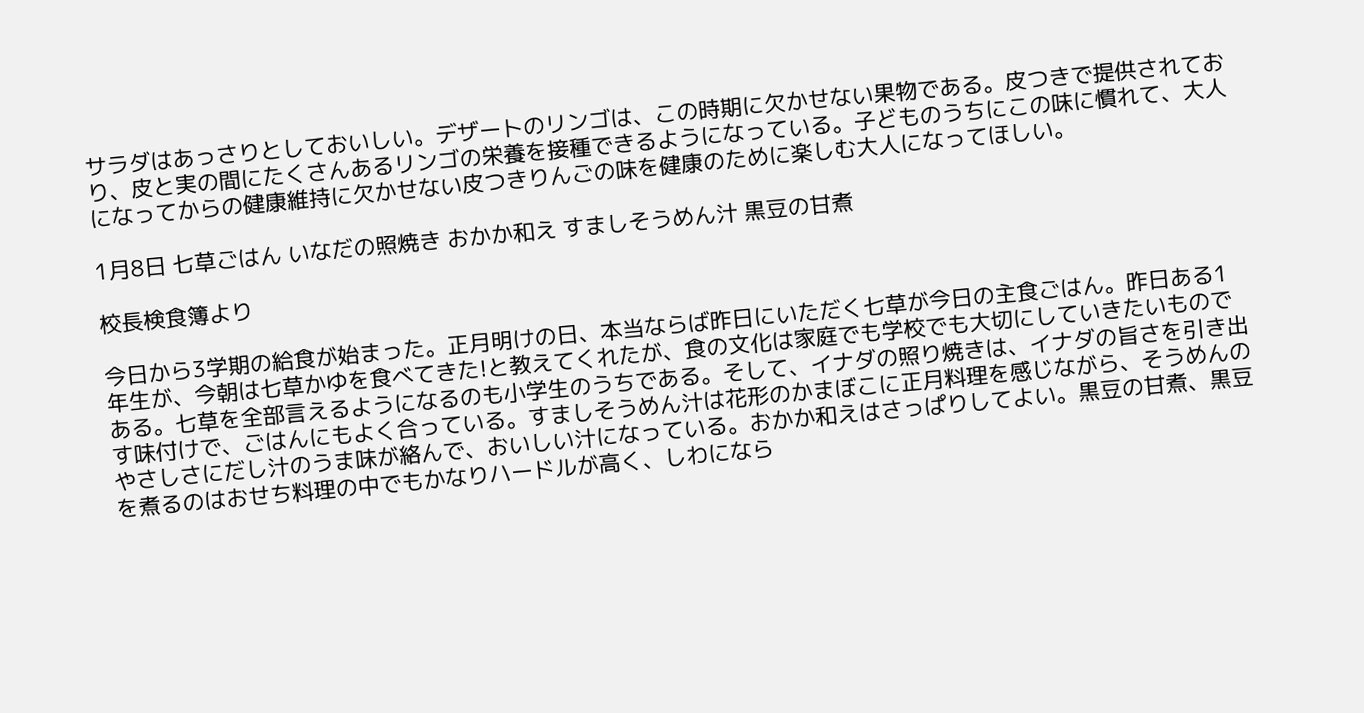サラダはあっさりとしておいしい。デザートのリンゴは、この時期に欠かせない果物である。皮つきで提供されており、皮と実の間にたくさんあるリンゴの栄養を接種できるようになっている。子どものうちにこの味に慣れて、大人になってからの健康維持に欠かせない皮つきりんごの味を健康のために楽しむ大人になってほしい。

1月8日 七草ごはん いなだの照焼き おかか和え すましそうめん汁 黒豆の甘煮

校長検食簿より

今日から3学期の給食が始まった。正月明けの日、本当ならば昨日にいただく七草が今日の主食ごはん。昨日ある1年生が、今朝は七草かゆを食べてきた!と教えてくれたが、食の文化は家庭でも学校でも大切にしていきたいものである。七草を全部言えるようになるのも小学生のうちである。そして、イナダの照り焼きは、イナダの旨さを引き出す味付けで、ごはんにもよく合っている。すましそうめん汁は花形のかまぼこに正月料理を感じながら、そうめんのやさしさにだし汁のうま味が絡んで、おいしい汁になっている。おかか和えはさっぱりしてよい。黒豆の甘煮、黒豆を煮るのはおせち料理の中でもかなりハードルが高く、しわになら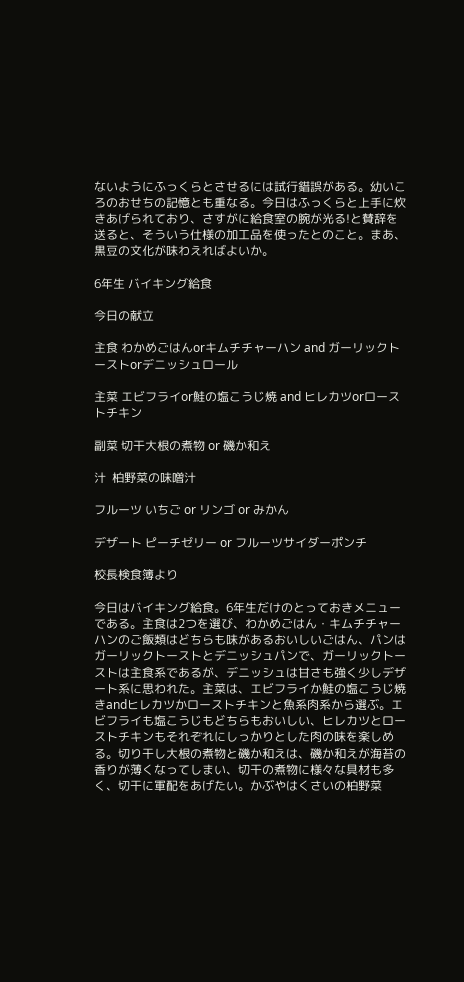ないようにふっくらとさせるには試行錯誤がある。幼いころのおせちの記憶とも重なる。今日はふっくらと上手に炊きあげられており、さすがに給食室の腕が光る!と賛辞を送ると、そういう仕様の加工品を使ったとのこと。まあ、黒豆の文化が味わえればよいか。

6年生 バイキング給食

今日の献立

主食 わかめごはんorキムチチャーハン and ガーリックトーストorデニッシュロール

主菜 エビフライor鮭の塩こうじ焼 and ヒレカツorローストチキン

副菜 切干大根の煮物 or 磯か和え

汁  柏野菜の味噌汁

フルーツ いちご or リンゴ or みかん

デザート ピーチゼリー or フルーツサイダーポンチ

校長検食簿より

今日はバイキング給食。6年生だけのとっておきメニューである。主食は2つを選び、わかめごはん・キムチチャーハンのご飯類はどちらも味があるおいしいごはん、パンはガーリックトーストとデニッシュパンで、ガーリックトーストは主食系であるが、デニッシュは甘さも強く少しデザート系に思われた。主菜は、エビフライか鮭の塩こうじ焼きandヒレカツかローストチキンと魚系肉系から選ぶ。エビフライも塩こうじもどちらもおいしい、ヒレカツとローストチキンもそれぞれにしっかりとした肉の味を楽しめる。切り干し大根の煮物と磯か和えは、磯か和えが海苔の香りが薄くなってしまい、切干の煮物に様々な具材も多く、切干に軍配をあげたい。かぶやはくさいの柏野菜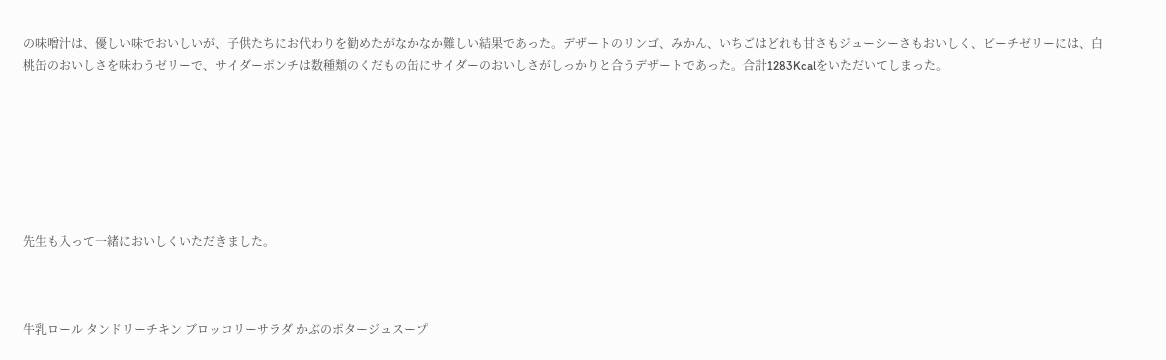の味噌汁は、優しい味でおいしいが、子供たちにお代わりを勧めたがなかなか難しい結果であった。デザートのリンゴ、みかん、いちごはどれも甘さもジューシーさもおいしく、ピーチゼリーには、白桃缶のおいしさを味わうゼリーで、サイダーポンチは数種類のくだもの缶にサイダーのおいしさがしっかりと合うデザートであった。合計1283Kcalをいただいてしまった。







先生も入って一緒においしくいただきました。



牛乳ロール タンドリーチキン ブロッコリーサラダ かぶのポタージュスープ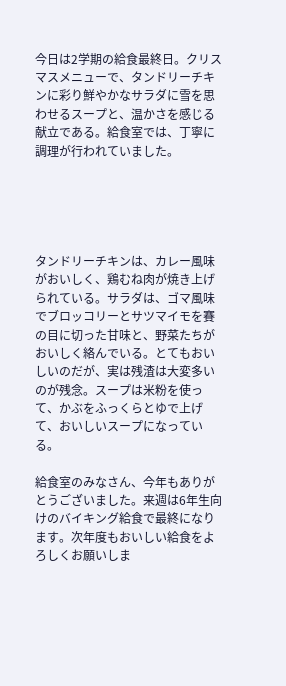今日は2学期の給食最終日。クリスマスメニューで、タンドリーチキンに彩り鮮やかなサラダに雪を思わせるスープと、温かさを感じる献立である。給食室では、丁寧に調理が行われていました。





タンドリーチキンは、カレー風味がおいしく、鶏むね肉が焼き上げられている。サラダは、ゴマ風味でブロッコリーとサツマイモを賽の目に切った甘味と、野菜たちがおいしく絡んでいる。とてもおいしいのだが、実は残渣は大変多いのが残念。スープは米粉を使って、かぶをふっくらとゆで上げて、おいしいスープになっている。

給食室のみなさん、今年もありがとうございました。来週は6年生向けのバイキング給食で最終になります。次年度もおいしい給食をよろしくお願いしま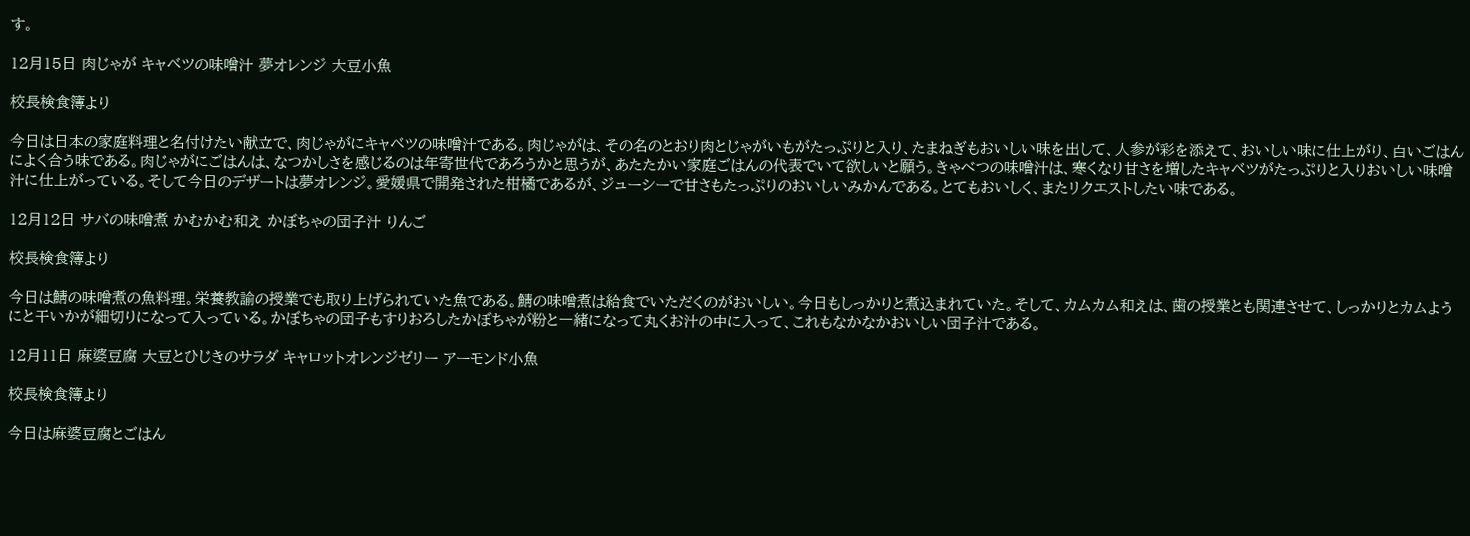す。

12月15日 肉じゃが キャベツの味噌汁 夢オレンジ 大豆小魚

校長検食簿より

今日は日本の家庭料理と名付けたい献立で、肉じゃがにキャベツの味噌汁である。肉じゃがは、その名のとおり肉とじゃがいもがたっぷりと入り、たまねぎもおいしい味を出して、人参が彩を添えて、おいしい味に仕上がり、白いごはんによく合う味である。肉じゃがにごはんは、なつかしさを感じるのは年寄世代であろうかと思うが、あたたかい家庭ごはんの代表でいて欲しいと願う。きゃべつの味噌汁は、寒くなり甘さを増したキャベツがたっぷりと入りおいしい味噌汁に仕上がっている。そして今日のデザートは夢オレンジ。愛媛県で開発された柑橘であるが、ジューシーで甘さもたっぷりのおいしいみかんである。とてもおいしく、またリクエストしたい味である。

12月12日 サバの味噌煮 かむかむ和え かぼちゃの団子汁 りんご

校長検食簿より

今日は鯖の味噌煮の魚料理。栄養教諭の授業でも取り上げられていた魚である。鯖の味噌煮は給食でいただくのがおいしい。今日もしっかりと煮込まれていた。そして、カムカム和えは、歯の授業とも関連させて、しっかりとカムようにと干いかが細切りになって入っている。かぼちゃの団子もすりおろしたかぼちゃが粉と一緒になって丸くお汁の中に入って、これもなかなかおいしい団子汁である。

12月11日 麻婆豆腐 大豆とひじきのサラダ キャロットオレンジゼリー アーモンド小魚

校長検食簿より

今日は麻婆豆腐とごはん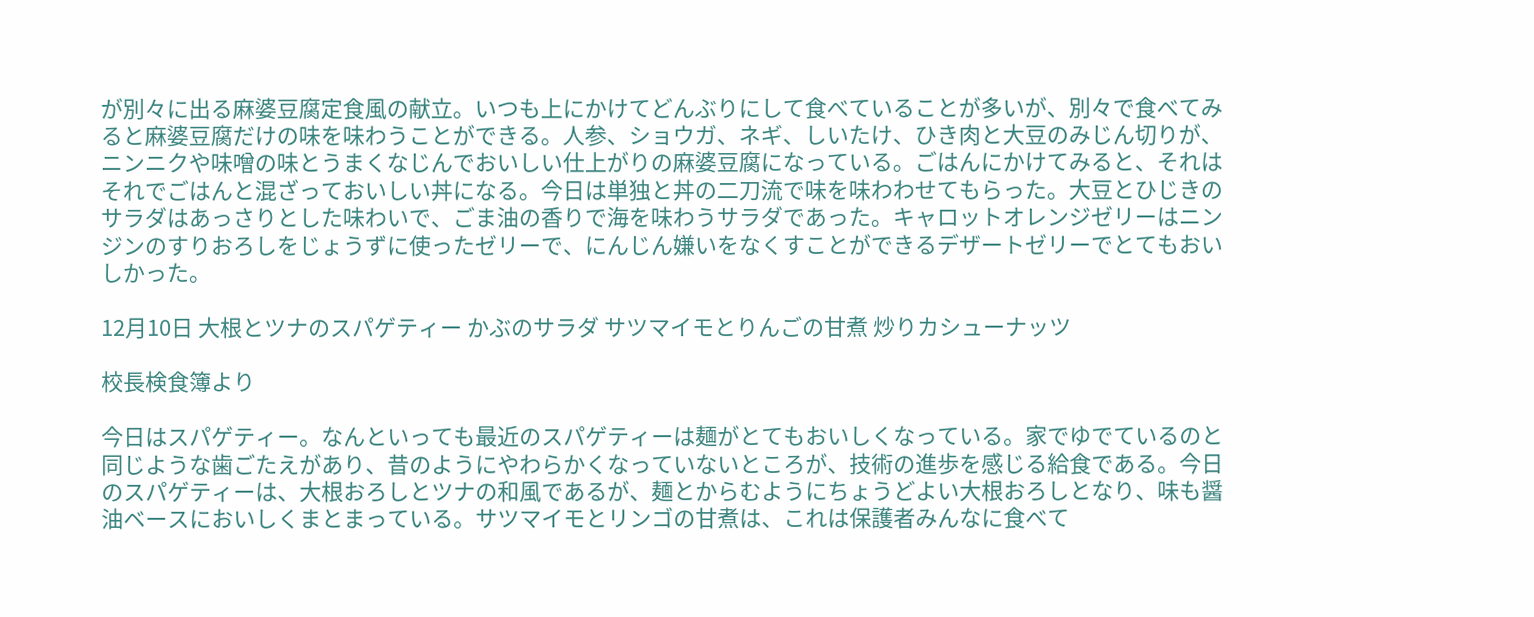が別々に出る麻婆豆腐定食風の献立。いつも上にかけてどんぶりにして食べていることが多いが、別々で食べてみると麻婆豆腐だけの味を味わうことができる。人参、ショウガ、ネギ、しいたけ、ひき肉と大豆のみじん切りが、ニンニクや味噌の味とうまくなじんでおいしい仕上がりの麻婆豆腐になっている。ごはんにかけてみると、それはそれでごはんと混ざっておいしい丼になる。今日は単独と丼の二刀流で味を味わわせてもらった。大豆とひじきのサラダはあっさりとした味わいで、ごま油の香りで海を味わうサラダであった。キャロットオレンジゼリーはニンジンのすりおろしをじょうずに使ったゼリーで、にんじん嫌いをなくすことができるデザートゼリーでとてもおいしかった。

12月10日 大根とツナのスパゲティー かぶのサラダ サツマイモとりんごの甘煮 炒りカシューナッツ

校長検食簿より

今日はスパゲティー。なんといっても最近のスパゲティーは麺がとてもおいしくなっている。家でゆでているのと同じような歯ごたえがあり、昔のようにやわらかくなっていないところが、技術の進歩を感じる給食である。今日のスパゲティーは、大根おろしとツナの和風であるが、麺とからむようにちょうどよい大根おろしとなり、味も醤油ベースにおいしくまとまっている。サツマイモとリンゴの甘煮は、これは保護者みんなに食べて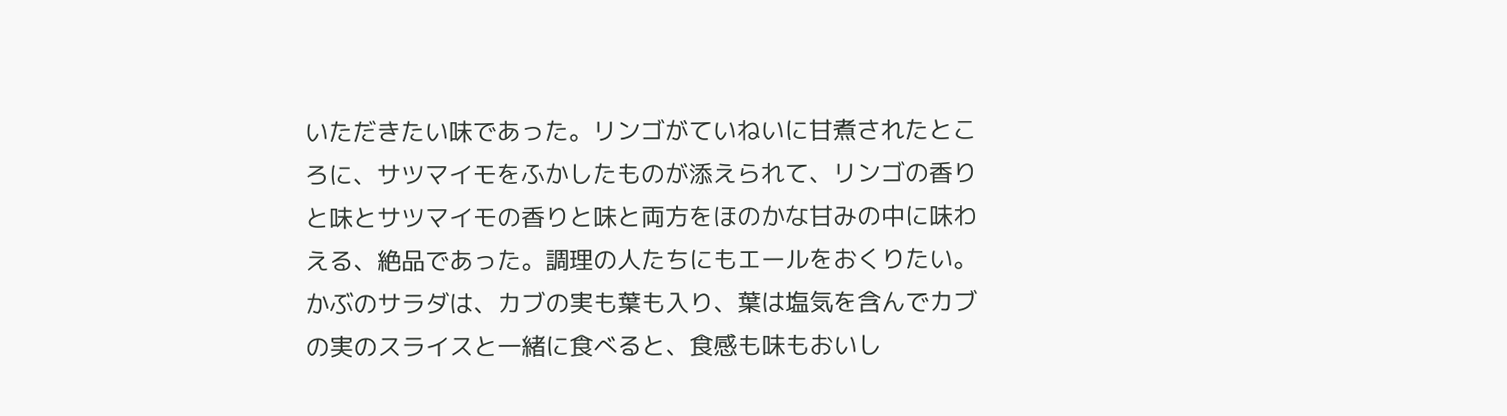いただきたい味であった。リンゴがていねいに甘煮されたところに、サツマイモをふかしたものが添えられて、リンゴの香りと味とサツマイモの香りと味と両方をほのかな甘みの中に味わえる、絶品であった。調理の人たちにもエールをおくりたい。かぶのサラダは、カブの実も葉も入り、葉は塩気を含んでカブの実のスライスと一緒に食べると、食感も味もおいし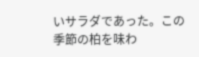いサラダであった。この季節の柏を味わ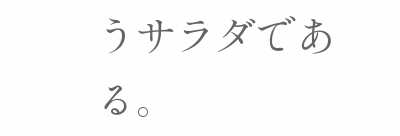うサラダである。